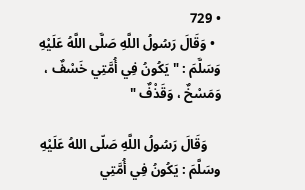• 729
  • وَقَالَ رَسُولُ اللَّهِ صَلَّى اللَّهُ عَلَيْهِ وَسَلَّمَ : " يَكُونُ فِي أُمَّتِي خَسْفٌ ، وَمَسْخٌ ، وَقَذْفٌ "

    وَقَالَ رَسُولُ اللَّهِ صَلّى اللهُ عَلَيْهِ وسَلَّمَ : يَكُونُ فِي أُمَّتِي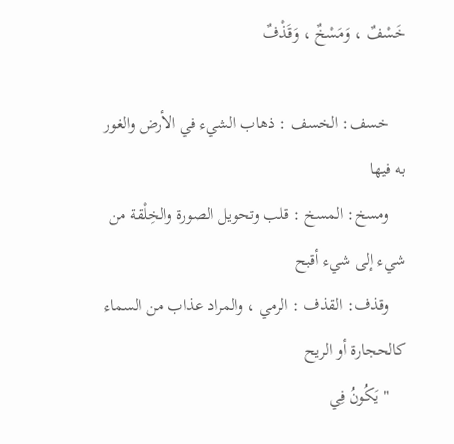خَسْفٌ ، وَمَسْخٌ ، وَقَذْفٌ

    خسف: الخسف : ذهاب الشيء في الأرض والغور به فيها
    ومسخ: المسخ : قلب وتحويل الصورة والخِلْقة من شيء إلى شيء أقبح
    وقذف: القذف : الرمي ، والمراد عذاب من السماء كالحجارة أو الريح
    " يَكُونُ فِي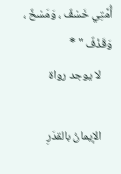أُمَّتِي خَسْفٌ ، وَمَسْخٌ ، وَقَذْفٌ " *
    لا يوجد رواة

    الإيمانُ بالقدَرِ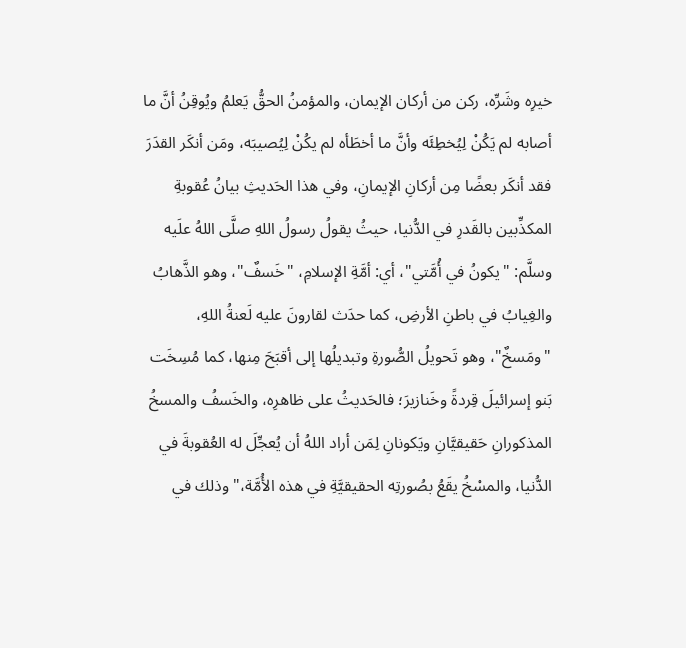خيرِه وشَرِّه، ركن من أركان الإيمان، والمؤمنُ الحقُّ يَعلمُ ويُوقِنُ أنَّ ما أصابه لم يَكُنْ لِيُخطِئَه وأنَّ ما أخطَأه لم يكُنْ لِيُصيبَه، ومَن أنكَر القدَرَ فقد أنكَر بعضًا مِن أركانِ الإيمانِ، وفي هذا الحَديثِ بيانُ عُقوبةِ المكذِّبين بالقَدرِ في الدُّنيا، حيثُ يقولُ رسولُ اللهِ صلَّى اللهُ علَيه وسلَّم: "يكونُ في أُمَّتي"، أي: أمَّةِ الإسلامِ، "خَسفٌ"، وهو الذَّهابُ والغِيابُ في باطنِ الأرضِ، كما حدَث لقارونَ عليه لَعنةُ اللهِ، "ومَسخٌ"، وهو تَحويلُ الصُّورةِ وتبديلُها إلى أقبَحَ مِنها، كما مُسِخَت بَنو إسرائيلَ قِردةً وخَنازيرَ؛ فالحَديثُ على ظاهرِه، والخَسفُ والمسخُ المذكورانِ حَقيقيَّانِ ويَكونانِ لِمَن أراد اللهُ أن يُعجِّلَ له العُقوبةَ في الدُّنيا، والمسْخُ يقَعُ بصُورتِه الحقيقيَّةِ في هذه الأُمَّة،"وذلك في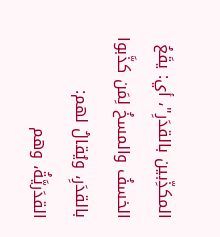المكذِّبين بالقدَرِ"، أي: يقَعُ الخسفُ والمسخُ لِمَن كذَّبوا بالقدَرِ، ويُقالُ لهم: القدَريَّةُ، وهم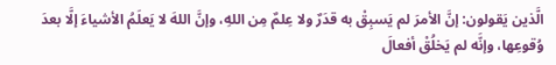الَّذين يَقولون: إنَّ الأمرَ لم يَسبِقْ به قدَرٌ ولا عِلمٌ مِن اللهِ، وإنَّ اللهَ لا يَعلَمُ الأشياءَ إلَّا بعدَ وُقوعِها، وإنَّه لم يَخلُقْ أفعالَ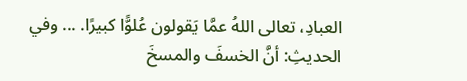العبادِ، تعالى اللهُ عمَّا يَقولون عُلوًّا كبيرًا. ... وفي الحديثِ: أنَّ الخسفَ والمسخَ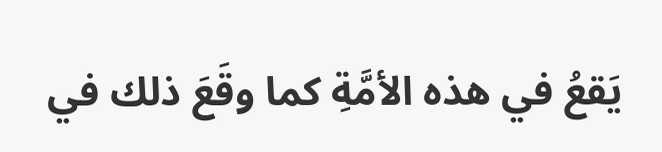يَقعُ في هذه الأمَّةِ كما وقَعَ ذلك في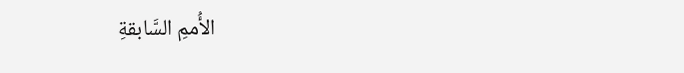الأُممِ السَّابقةِ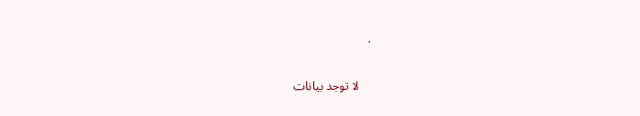.

    لا توجد بيانات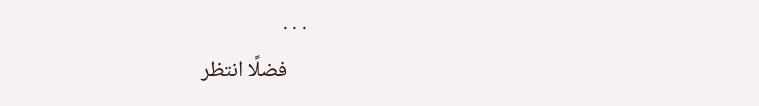. . .
    فضلًا انتظر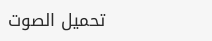تحميل الصوت